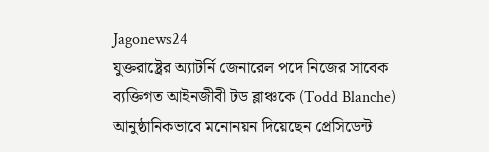Jagonews24
যুক্তরাষ্ট্রের অ্যাটর্নি জেনারেল পদে নিজের সাবেক ব্যক্তিগত আইনজীবী টড ব্লাঞ্চকে (Todd Blanche) আনুষ্ঠানিকভাবে মনোনয়ন দিয়েছেন প্রেসিডেন্ট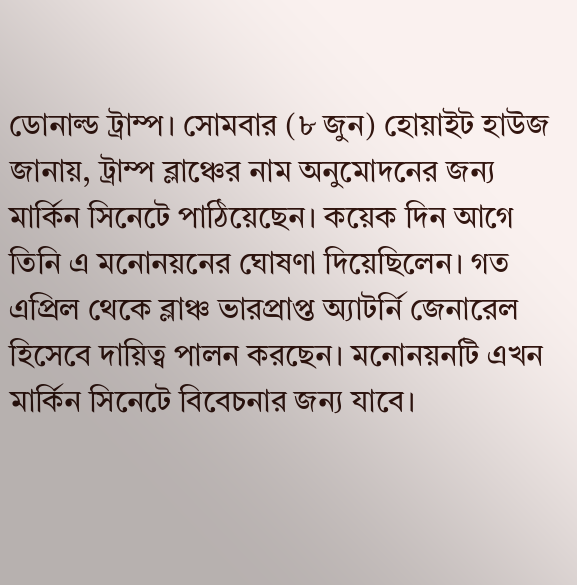ডোনাল্ড ট্রাম্প। সোমবার (৮ জুন) হোয়াইট হাউজ জানায়, ট্রাম্প ব্লাঞ্চের নাম অনুমোদনের জন্য মার্কিন সিনেটে পাঠিয়েছেন। কয়েক দিন আগে তিনি এ মনোনয়নের ঘোষণা দিয়েছিলেন। গত এপ্রিল থেকে ব্লাঞ্চ ভারপ্রাপ্ত অ্যাটর্নি জেনারেল হিসেবে দায়িত্ব পালন করছেন। মনোনয়নটি এখন মার্কিন সিনেটে বিবেচনার জন্য যাবে।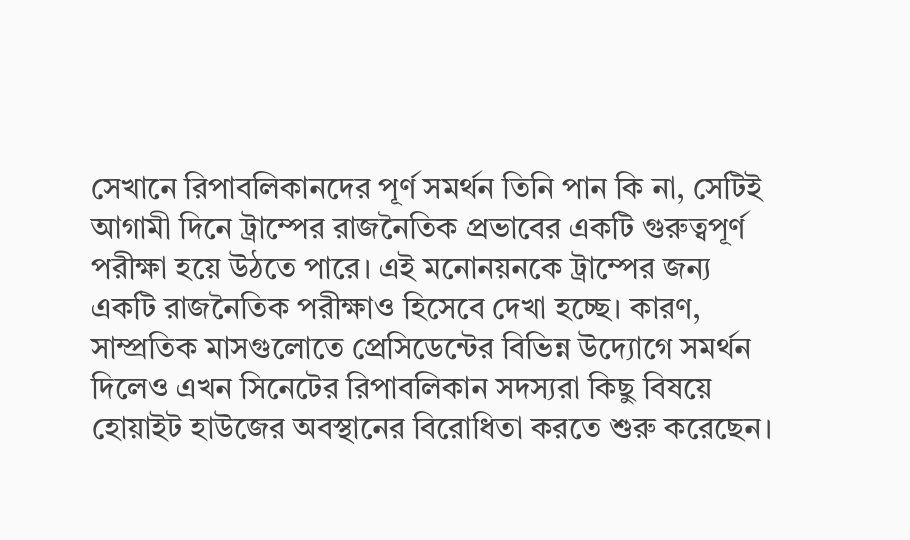সেখানে রিপাবলিকানদের পূর্ণ সমর্থন তিনি পান কি না, সেটিই আগামী দিনে ট্রাম্পের রাজনৈতিক প্রভাবের একটি গুরুত্বপূর্ণ পরীক্ষা হয়ে উঠতে পারে। এই মনোনয়নকে ট্রাম্পের জন্য একটি রাজনৈতিক পরীক্ষাও হিসেবে দেখা হচ্ছে। কারণ, সাম্প্রতিক মাসগুলোতে প্রেসিডেন্টের বিভিন্ন উদ্যোগে সমর্থন দিলেও এখন সিনেটের রিপাবলিকান সদস্যরা কিছু বিষয়ে হোয়াইট হাউজের অবস্থানের বিরোধিতা করতে শুরু করেছেন।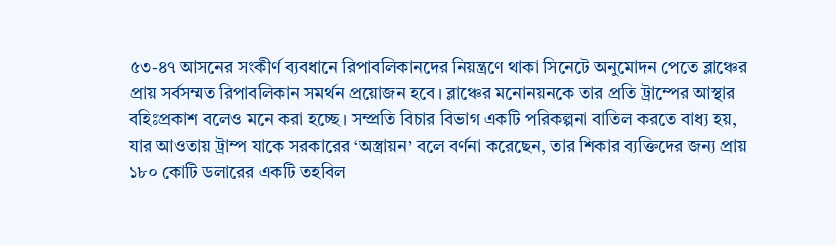৫৩-৪৭ আসনের সংকীর্ণ ব্যবধানে রিপাবলিকানদের নিয়ন্ত্রণে থাকা সিনেটে অনুমোদন পেতে ব্লাঞ্চের প্রায় সর্বসম্মত রিপাবলিকান সমর্থন প্রয়োজন হবে। ব্লাঞ্চের মনোনয়নকে তার প্রতি ট্রাম্পের আস্থার বহিঃপ্রকাশ বলেও মনে করা হচ্ছে। সম্প্রতি বিচার বিভাগ একটি পরিকল্পনা বাতিল করতে বাধ্য হয়, যার আওতায় ট্রাম্প যাকে সরকারের ‘অস্ত্রায়ন’ বলে বর্ণনা করেছেন, তার শিকার ব্যক্তিদের জন্য প্রায় ১৮০ কোটি ডলারের একটি তহবিল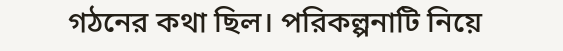গঠনের কথা ছিল। পরিকল্পনাটি নিয়ে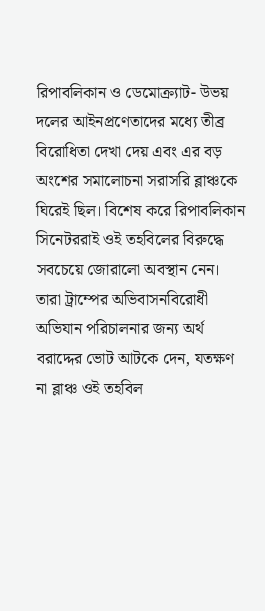রিপাবলিকান ও ডেমোক্র্যাট- উভয় দলের আইনপ্রণেতাদের মধ্যে তীব্র বিরোধিতা দেখা দেয় এবং এর বড় অংশের সমালোচনা সরাসরি ব্লাঞ্চকে ঘিরেই ছিল। বিশেষ করে রিপাবলিকান সিনেটররাই ওই তহবিলের বিরুদ্ধে সবচেয়ে জোরালো অবস্থান নেন। তারা ট্রাম্পের অভিবাসনবিরোধী অভিযান পরিচালনার জন্য অর্থ বরাদ্দের ভোট আটকে দেন, যতক্ষণ না ব্লাঞ্চ ওই তহবিল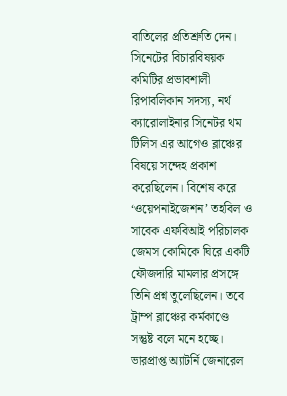বাতিলের প্রতিশ্রুতি দেন। সিনেটের বিচারবিষয়ক কমিটির প্রভাবশালী রিপাবলিকান সদস্য, নর্থ ক্যারোলাইনার সিনেটর থম টিলিস এর আগেও ব্লাঞ্চের বিষয়ে সন্দেহ প্রকাশ করেছিলেন। বিশেষ করে ‘ওয়েপনাইজেশন’ তহবিল ও সাবেক এফবিআই পরিচালক জেমস কোমিকে ঘিরে একটি ফৌজদারি মামলার প্রসঙ্গে তিনি প্রশ্ন তুলেছিলেন। তবে ট্রাম্প ব্লাঞ্চের কর্মকাণ্ডে সন্তুষ্ট বলে মনে হচ্ছে। ভারপ্রাপ্ত অ্যাটর্নি জেনারেল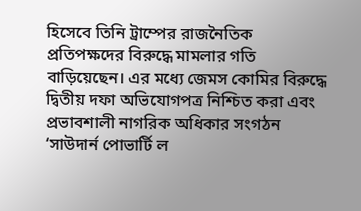হিসেবে তিনি ট্রাম্পের রাজনৈতিক প্রতিপক্ষদের বিরুদ্ধে মামলার গতি বাড়িয়েছেন। এর মধ্যে জেমস কোমির বিরুদ্ধে দ্বিতীয় দফা অভিযোগপত্র নিশ্চিত করা এবং প্রভাবশালী নাগরিক অধিকার সংগঠন ‘সাউদার্ন পোভার্টি ল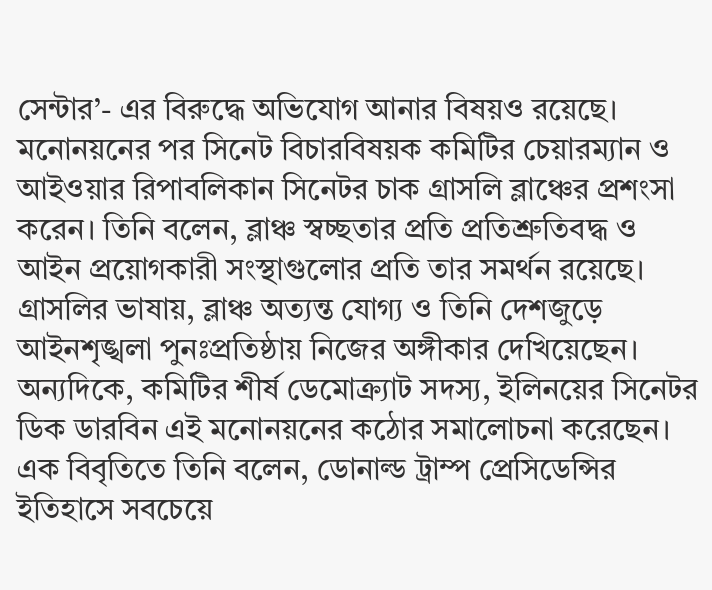সেন্টার’- এর বিরুদ্ধে অভিযোগ আনার বিষয়ও রয়েছে। মনোনয়নের পর সিনেট বিচারবিষয়ক কমিটির চেয়ারম্যান ও আইওয়ার রিপাবলিকান সিনেটর চাক গ্রাসলি ব্লাঞ্চের প্রশংসা করেন। তিনি বলেন, ব্লাঞ্চ স্বচ্ছতার প্রতি প্রতিশ্রুতিবদ্ধ ও আইন প্রয়োগকারী সংস্থাগুলোর প্রতি তার সমর্থন রয়েছে। গ্রাসলির ভাষায়, ব্লাঞ্চ অত্যন্ত যোগ্য ও তিনি দেশজুড়ে আইনশৃঙ্খলা পুনঃপ্রতিষ্ঠায় নিজের অঙ্গীকার দেখিয়েছেন। অন্যদিকে, কমিটির শীর্ষ ডেমোক্র্যাট সদস্য, ইলিনয়ের সিনেটর ডিক ডারবিন এই মনোনয়নের কঠোর সমালোচনা করেছেন। এক বিবৃতিতে তিনি বলেন, ডোনাল্ড ট্রাম্প প্রেসিডেন্সির ইতিহাসে সবচেয়ে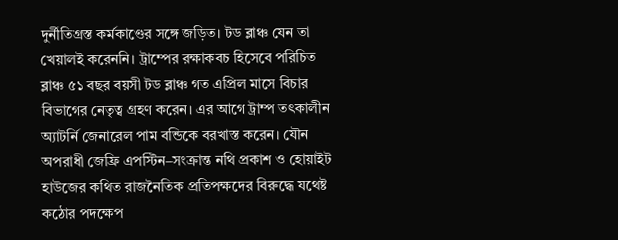দুর্নীতিগ্রস্ত কর্মকাণ্ডের সঙ্গে জড়িত। টড ব্লাঞ্চ যেন তা খেয়ালই করেননি। ট্রাম্পের রক্ষাকবচ হিসেবে পরিচিত ব্লাঞ্চ ৫১ বছর বয়সী টড ব্লাঞ্চ গত এপ্রিল মাসে বিচার বিভাগের নেতৃত্ব গ্রহণ করেন। এর আগে ট্রাম্প তৎকালীন অ্যাটর্নি জেনারেল পাম বন্ডিকে বরখাস্ত করেন। যৌন অপরাধী জেফ্রি এপস্টিন–সংক্রান্ত নথি প্রকাশ ও হোয়াইট হাউজের কথিত রাজনৈতিক প্রতিপক্ষদের বিরুদ্ধে যথেষ্ট কঠোর পদক্ষেপ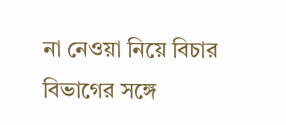না নেওয়া নিয়ে বিচার বিভাগের সঙ্গে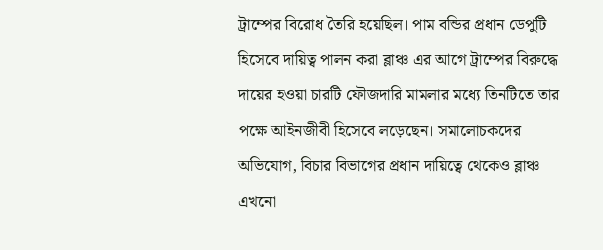ট্রাম্পের বিরোধ তৈরি হয়েছিল। পাম বন্ডির প্রধান ডেপুটি হিসেবে দায়িত্ব পালন করা ব্লাঞ্চ এর আগে ট্রাম্পের বিরুদ্ধে দায়ের হওয়া চারটি ফৌজদারি মামলার মধ্যে তিনটিতে তার পক্ষে আইনজীবী হিসেবে লড়েছেন। সমালোচকদের অভিযোগ, বিচার বিভাগের প্রধান দায়িত্বে থেকেও ব্লাঞ্চ এখনো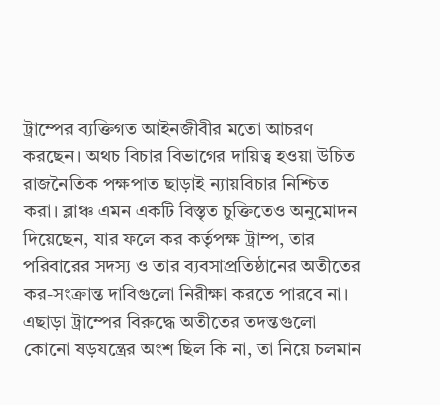ট্রাম্পের ব্যক্তিগত আইনজীবীর মতো আচরণ করছেন। অথচ বিচার বিভাগের দায়িত্ব হওয়া উচিত রাজনৈতিক পক্ষপাত ছাড়াই ন্যায়বিচার নিশ্চিত করা। ব্লাঞ্চ এমন একটি বিস্তৃত চুক্তিতেও অনুমোদন দিয়েছেন, যার ফলে কর কর্তৃপক্ষ ট্রাম্প, তার পরিবারের সদস্য ও তার ব্যবসাপ্রতিষ্ঠানের অতীতের কর-সংক্রান্ত দাবিগুলো নিরীক্ষা করতে পারবে না। এছাড়া ট্রাম্পের বিরুদ্ধে অতীতের তদন্তগুলো কোনো ষড়যন্ত্রের অংশ ছিল কি না, তা নিয়ে চলমান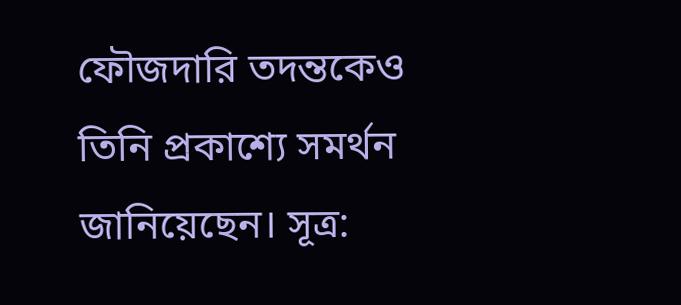ফৌজদারি তদন্তকেও তিনি প্রকাশ্যে সমর্থন জানিয়েছেন। সূত্র: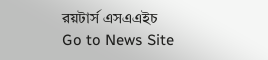রয়টার্স এসএএইচ
Go to News Site